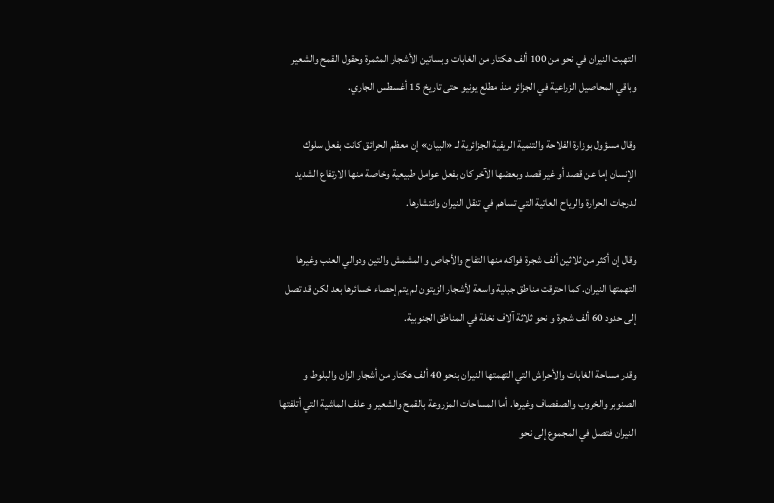التهبت النيران في نحو من 100 ألف هكتار من الغابات وبساتين الأشجار المثمرة وحقول القمح والشعير وباقي المحاصيل الزراعية في الجزائر منذ مطلع يونيو حتى تاريخ 15 أغسطس الجاري.

وقال مسؤول بوزارة الفلاحة والتنمية الريفية الجزائرية لـ «البيان» إن معظم الحرائق كانت بفعل سلوك الإنسان إما عن قصد أو غير قصد وبعضها الآخر كان بفعل عوامل طبيعية وخاصة منها الارتفاع الشديد لدرجات الحرارة والرياح العاتية التي تساهم في تنقل النيران وانتشارها.

وقال إن أكثر من ثلاثين ألف شجرة فواكه منها التفاح والأجاص و المشمش والتين ودوالي العنب وغيرها التهمتها النيران. كما احترقت مناطق جبلية واسعة لأشجار الزيتون لم يتم إحصاء خسائرها بعد لكن قد تصل إلى حدود 60 ألف شجرة و نحو ثلاثة آلاف نخلة في المناطق الجنوبية.

وقدر مساحة الغابات والأحراش التي التهمتها النيران بنحو 40 ألف هكتار من أشجار الزان والبلوط و الصنوبر والخروب والصفصاف وغيرها. أما المساحات المزروعة بالقمح والشعير و علف الماشية التي أتلفتها النيران فتصل في المجموع إلى نحو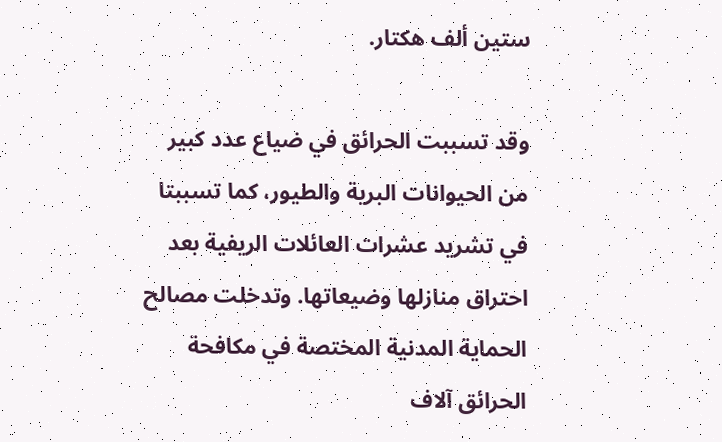ستين ألف هكتار.

وقد تسببت الحرائق في ضياع عدد كبير من الحيوانات البرية والطيور، كما تسببتا في تشريد عشرات العائلات الريفية بعد احتراق منازلها وضيعاتها. وتدخلت مصالح الحماية المدنية المختصة في مكافحة الحرائق آلاف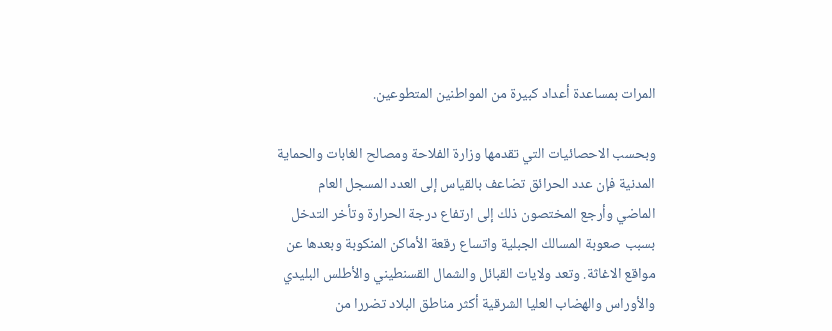المرات بمساعدة أعداد كبيرة من المواطنين المتطوعين.

وبحسب الاحصائيات التي تقدمها وزارة الفلاحة ومصالح الغابات والحماية المدنية فإن عدد الحرائق تضاعف بالقياس إلى العدد المسجل العام الماضي وأرجع المختصون ذلك إلى ارتفاع درجة الحرارة وتأخر التدخل بسبب صعوبة المسالك الجبلية واتساع رقعة الأماكن المنكوبة وبعدها عن مواقع الاغاثة. وتعد ولايات القبائل والشمال القسنطيني والأطلس البليدي والأوراس والهضاب العليا الشرقية أكثر مناطق البلاد تضررا من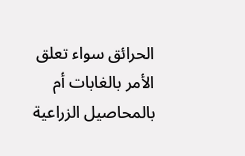الحرائق سواء تعلق الأمر بالغابات أم بالمحاصيل الزراعية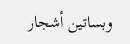وبساتين أشجار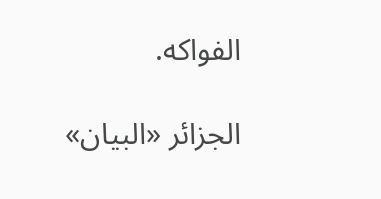الفواكه.

الجزائر «البيان»